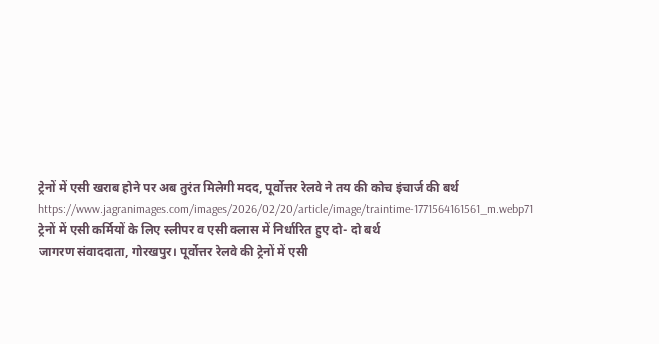ट्रेनों में एसी खराब होने पर अब तुरंत मिलेगी मदद, पूर्वोत्तर रेलवे ने तय की कोच इंचार्ज की बर्थ
https://www.jagranimages.com/images/2026/02/20/article/image/traintime-1771564161561_m.webp71 ट्रेनों में एसी कर्मियों के लिए स्लीपर व एसी क्लास में निर्धारित हुए दो- दो बर्थ
जागरण संवाददाता, गोरखपुर। पूर्वोत्तर रेलवे की ट्रेनों में एसी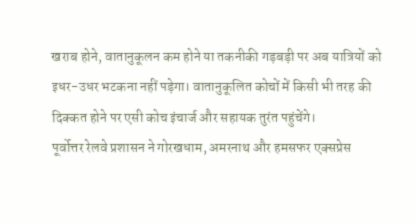खराब होने, वातानुकूलन कम होने या तकनीकी गड़बड़ी पर अब यात्रियों को इधर-उधर भटकना नहीं पड़ेगा। वातानुकूलित कोचों में किसी भी तरह की दिक्कत होने पर एसी कोच इंचार्ज और सहायक तुरंत पहुंचेंगे।
पूर्वोत्तर रेलवे प्रशासन ने गोरखधाम, अमरनाथ और हमसफर एक्सप्रेस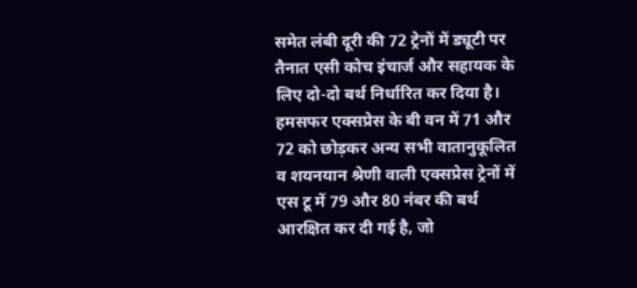समेत लंबी दूरी की 72 ट्रेनों में ड्यूटी पर तैनात एसी कोच इंचार्ज और सहायक के लिए दो-दो बर्थ निर्धारित कर दिया है। हमसफर एक्सप्रेस के बी वन में 71 और 72 को छोड़कर अन्य सभी वातानुकूलित व शयनयान श्रेणी वाली एक्सप्रेस ट्रेनों में एस टू में 79 और 80 नंबर की बर्थ आरक्षित कर दी गई है, जो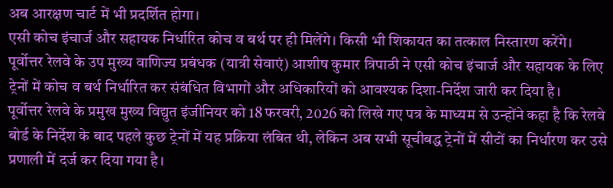अब आरक्षण चार्ट में भी प्रदर्शित होगा।
एसी कोच इंचार्ज और सहायक निर्धारित कोच व बर्थ पर ही मिलेंगे। किसी भी शिकायत का तत्काल निस्तारण करेंगे। पूर्वोत्तर रेलवे के उप मुख्य वाणिज्य प्रबंधक (यात्री सेवाएं) आशीष कुमार त्रिपाठी ने एसी कोच इंचार्ज और सहायक के लिए ट्रेनों में कोच व बर्थ निर्धारित कर संबंधित विभागों और अधिकारियों को आवश्यक दिशा-निर्देश जारी कर दिया है।
पूर्वोत्तर रेलवे के प्रमुख मुख्य विद्युत इंजीनियर को 18 फरवरी, 2026 को लिखे गए पत्र के माध्यम से उन्होंने कहा है कि रेलवे बोर्ड के निर्देश के बाद पहले कुछ ट्रेनों में यह प्रक्रिया लंबित थी, लेकिन अब सभी सूचीबद्ध ट्रेनों में सीटों का निर्धारण कर उसे प्रणाली में दर्ज कर दिया गया है।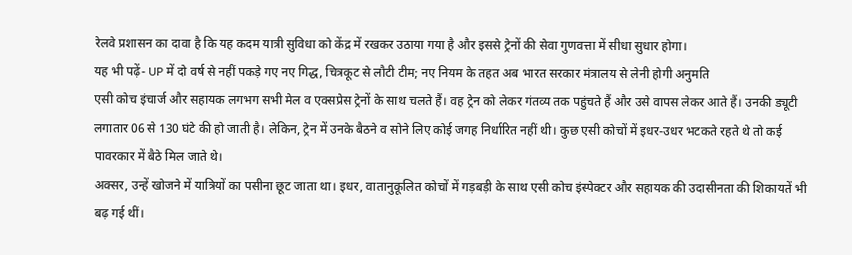रेलवे प्रशासन का दावा है कि यह कदम यात्री सुविधा को केंद्र में रखकर उठाया गया है और इससे ट्रेनों की सेवा गुणवत्ता में सीधा सुधार होगा।
यह भी पढ़ें- UP में दो वर्ष से नहीं पकड़े गए नए गिद्ध, चित्रकूट से लौटी टीम; नए नियम के तहत अब भारत सरकार मंत्रालय से लेनी होगी अनुमति
एसी कोच इंचार्ज और सहायक लगभग सभी मेल व एक्सप्रेस ट्रेनों के साथ चलते हैं। वह ट्रेन को लेकर गंतव्य तक पहुंचते हैं और उसे वापस लेकर आते हैं। उनकी ड्यूटी लगातार 06 से 130 घंटे की हो जाती है। लेकिन, ट्रेन में उनके बैठने व सोने लिए कोई जगह निर्धारित नहीं थी। कुछ एसी कोचों में इधर-उधर भटकते रहते थे तो कई पावरकार में बैठे मिल जाते थे।
अक्सर, उन्हें खोजने में यात्रियों का पसीना छूट जाता था। इधर, वातानुकूलित कोचों में गड़बड़ी के साथ एसी कोच इंस्पेक्टर और सहायक की उदासीनता की शिकायतें भी बढ़ गई थीं।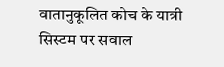वातानुकूलित कोच के यात्री सिस्टम पर सवाल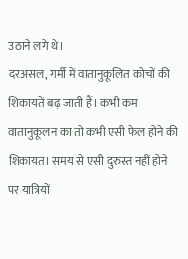उठाने लगे थे।
दरअसल, गर्मी में वातानुकूलित कोचों की शिकायतें बढ़ जाती हैं। कभी कम वातानुकूलन का तो कभी एसी फेल होने की शिकायत। समय से एसी दुरुस्त नहीं होने पर यात्रियों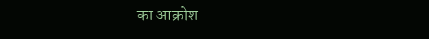का आक्रोश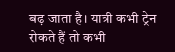बढ़ जाता है। यात्री कभी ट्रेन रोकते हैं तो कभी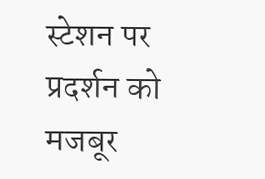स्टेशन पर प्रदर्शन को मजबूर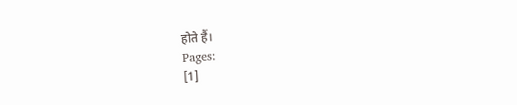होते हैं।
Pages:
[1]